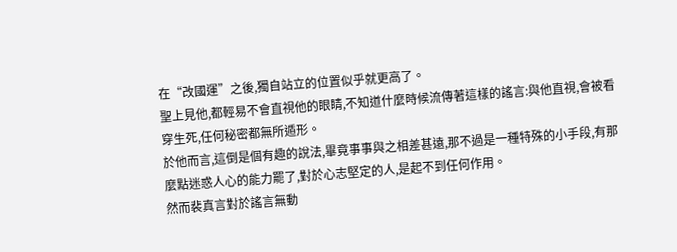在“改國運”之後,獨自站立的位置似乎就更高了。
聖上見他,都輕易不會直視他的眼睛,不知道什麼時候流傳著這樣的謠言:與他直視,會被看穿生死,任何秘密都無所遁形。
於他而言,這倒是個有趣的說法,畢竟事事與之相差甚遠,那不過是一種特殊的小手段,有那麼點迷惑人心的能力罷了,對於心志堅定的人,是起不到任何作用。
然而裴真言對於謠言無動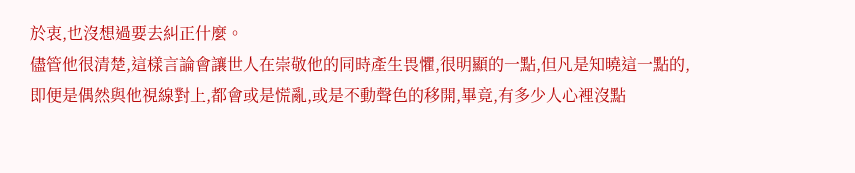於衷,也沒想過要去糾正什麼。
儘管他很清楚,這樣言論會讓世人在崇敬他的同時產生畏懼,很明顯的一點,但凡是知曉這一點的,即便是偶然與他視線對上,都會或是慌亂,或是不動聲色的移開,畢竟,有多少人心裡沒點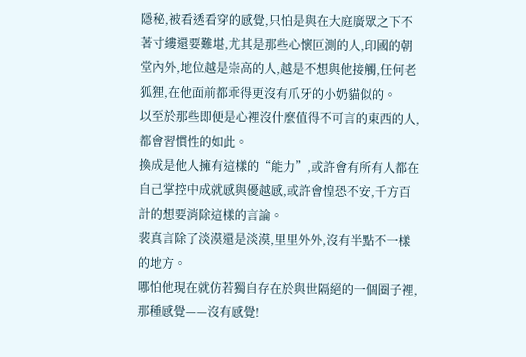隱秘,被看透看穿的感覺,只怕是與在大庭廣眾之下不著寸縷還要難堪,尤其是那些心懷叵測的人,印國的朝堂內外,地位越是崇高的人,越是不想與他接觸,任何老狐狸,在他面前都乖得更沒有爪牙的小奶貓似的。
以至於那些即便是心裡沒什麼值得不可言的東西的人,都會習慣性的如此。
換成是他人擁有這樣的“能力”,或許會有所有人都在自己掌控中成就感與優越感,或許會惶恐不安,千方百計的想要消除這樣的言論。
裴真言除了淡漠還是淡漠,里里外外,沒有半點不一樣的地方。
哪怕他現在就仿若獨自存在於與世隔絕的一個圈子裡,那種感覺——沒有感覺!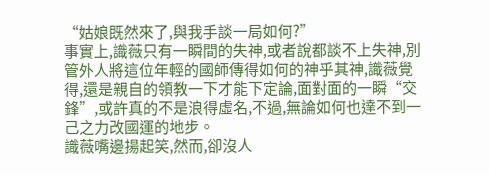“姑娘既然來了,與我手談一局如何?”
事實上,識薇只有一瞬間的失神,或者說都談不上失神,別管外人將這位年輕的國師傳得如何的神乎其神,識薇覺得,還是親自的領教一下才能下定論,面對面的一瞬“交鋒”,或許真的不是浪得虛名,不過,無論如何也達不到一己之力改國運的地步。
識薇嘴邊揚起笑,然而,卻沒人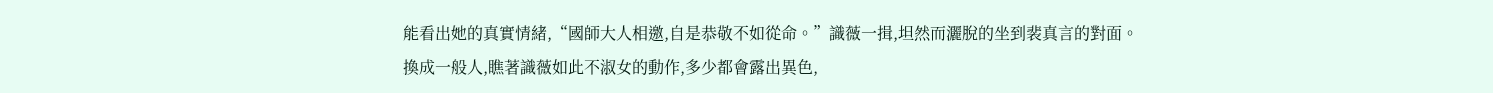能看出她的真實情緒,“國師大人相邀,自是恭敬不如從命。”識薇一揖,坦然而灑脫的坐到裴真言的對面。
換成一般人,瞧著識薇如此不淑女的動作,多少都會露出異色,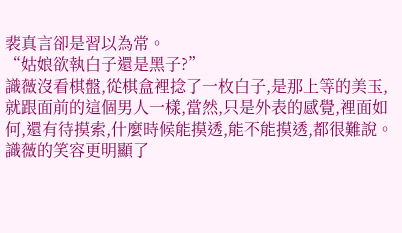裴真言卻是習以為常。
“姑娘欲執白子還是黑子?”
識薇沒看棋盤,從棋盒裡捻了一枚白子,是那上等的美玉,就跟面前的這個男人一樣,當然,只是外表的感覺,裡面如何,還有待摸索,什麼時候能摸透,能不能摸透,都很難說。
識薇的笑容更明顯了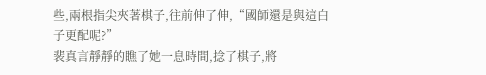些,兩根指尖夾著棋子,往前伸了伸,“國師還是與這白子更配呢?”
裴真言靜靜的瞧了她一息時間,捻了棋子,將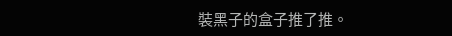裝黑子的盒子推了推。